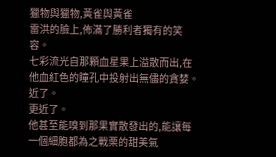獵物與獵物,黃雀與黃雀
雷洪的臉上,佈滿了勝利者獨有的笑容。
七彩流光自那顆血星果上溢散而出,在他血紅色的瞳孔中投射出無儘的貪婪。
近了。
更近了。
他甚至能嗅到那果實散發出的,能讓每一個細胞都為之戰栗的甜美氣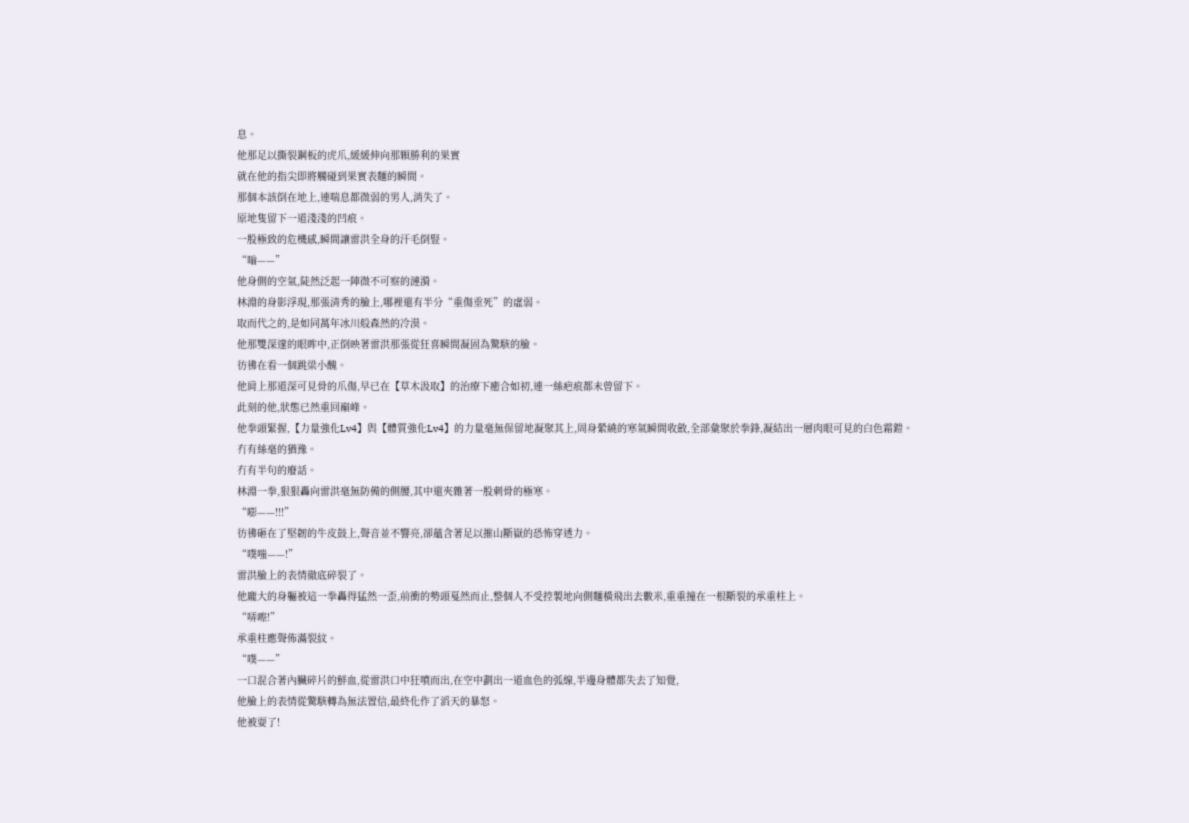息。
他那足以撕裂鋼板的虎爪,緩緩伸向那顆勝利的果實
就在他的指尖即將觸碰到果實表麵的瞬間。
那個本該倒在地上,連喘息都微弱的男人,消失了。
原地隻留下一道淺淺的凹痕。
一股極致的危機感,瞬間讓雷洪全身的汗毛倒豎。
“嗡——”
他身側的空氣,陡然泛起一陣微不可察的漣漪。
林淵的身影浮現,那張清秀的臉上,哪裡還有半分“重傷垂死”的虛弱。
取而代之的,是如同萬年冰川般森然的冷漠。
他那雙深邃的眼眸中,正倒映著雷洪那張從狂喜瞬間凝固為驚駭的臉。
彷彿在看一個跳梁小醜。
他肩上那道深可見骨的爪傷,早已在【草木汲取】的治療下癒合如初,連一絲疤痕都未曾留下。
此刻的他,狀態已然重回巔峰。
他拳頭緊握,【力量強化Lv4】與【體質強化Lv4】的力量毫無保留地凝聚其上,周身縈繞的寒氣瞬間收斂,全部彙聚於拳鋒,凝結出一層肉眼可見的白色霜鎧。
冇有絲毫的猶豫。
冇有半句的廢話。
林淵一拳,狠狠轟向雷洪毫無防備的側腰,其中還夾雜著一股刺骨的極寒。
“嘭——!!!”
彷彿砸在了堅韌的牛皮鼓上,聲音並不響亮,卻蘊含著足以摧山斷嶽的恐怖穿透力。
“噗嗤——!”
雷洪臉上的表情徹底碎裂了。
他龐大的身軀被這一拳轟得猛然一歪,前衝的勢頭戛然而止,整個人不受控製地向側麵橫飛出去數米,重重撞在一根斷裂的承重柱上。
“哢嚓!”
承重柱應聲佈滿裂紋。
“噗——”
一口混合著內臟碎片的鮮血,從雷洪口中狂噴而出,在空中劃出一道血色的弧線,半邊身體都失去了知覺,
他臉上的表情從驚駭轉為無法置信,最終化作了滔天的暴怒。
他被耍了!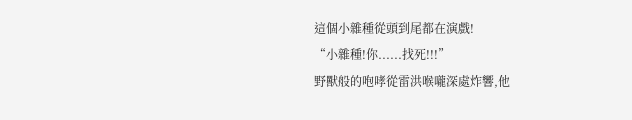這個小雜種從頭到尾都在演戲!
“小雜種!你......找死!!!”
野獸般的咆哮從雷洪喉嚨深處炸響,他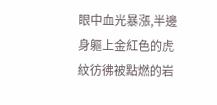眼中血光暴漲,半邊身軀上金紅色的虎紋彷彿被點燃的岩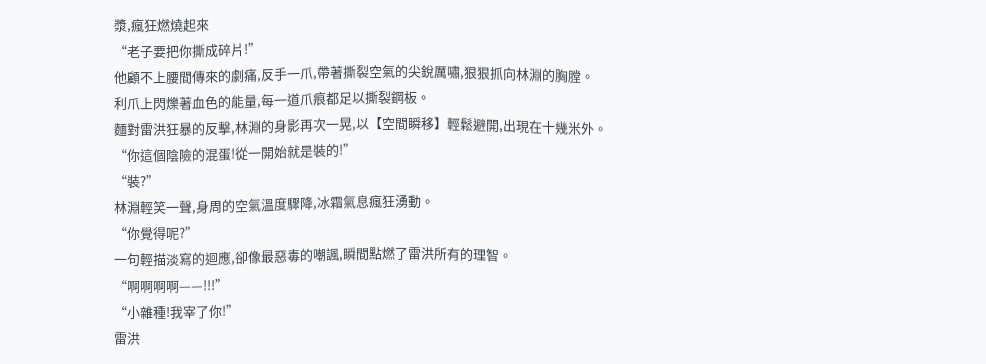漿,瘋狂燃燒起來
“老子要把你撕成碎片!”
他顧不上腰間傳來的劇痛,反手一爪,帶著撕裂空氣的尖銳厲嘯,狠狠抓向林淵的胸膛。
利爪上閃爍著血色的能量,每一道爪痕都足以撕裂鋼板。
麵對雷洪狂暴的反擊,林淵的身影再次一晃,以【空間瞬移】輕鬆避開,出現在十幾米外。
“你這個陰險的混蛋!從一開始就是裝的!”
“裝?”
林淵輕笑一聲,身周的空氣溫度驟降,冰霜氣息瘋狂湧動。
“你覺得呢?”
一句輕描淡寫的迴應,卻像最惡毒的嘲諷,瞬間點燃了雷洪所有的理智。
“啊啊啊啊——!!!”
“小雜種!我宰了你!”
雷洪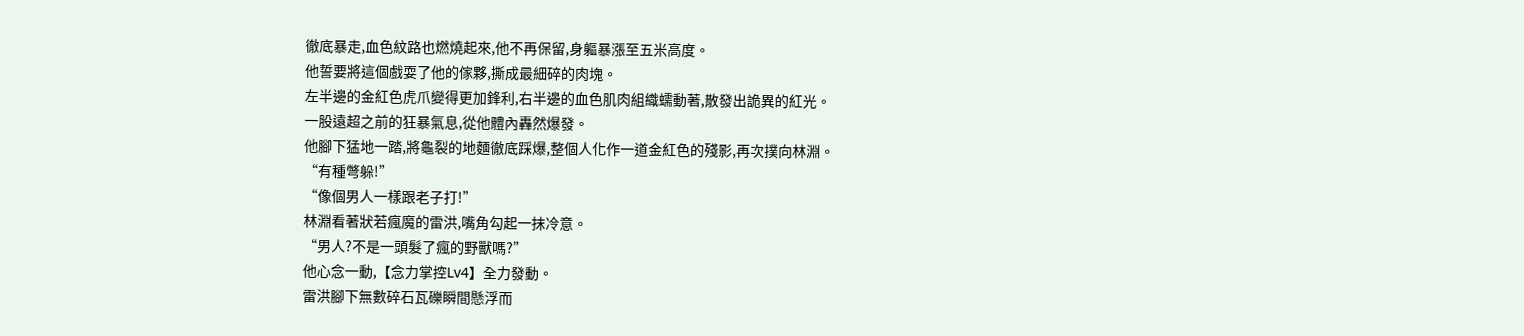徹底暴走,血色紋路也燃燒起來,他不再保留,身軀暴漲至五米高度。
他誓要將這個戲耍了他的傢夥,撕成最細碎的肉塊。
左半邊的金紅色虎爪變得更加鋒利,右半邊的血色肌肉組織蠕動著,散發出詭異的紅光。
一股遠超之前的狂暴氣息,從他體內轟然爆發。
他腳下猛地一踏,將龜裂的地麵徹底踩爆,整個人化作一道金紅色的殘影,再次撲向林淵。
“有種彆躲!”
“像個男人一樣跟老子打!”
林淵看著狀若瘋魔的雷洪,嘴角勾起一抹冷意。
“男人?不是一頭髮了瘋的野獸嗎?”
他心念一動,【念力掌控Lv4】全力發動。
雷洪腳下無數碎石瓦礫瞬間懸浮而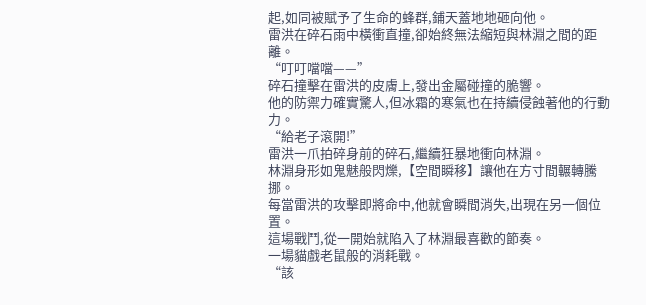起,如同被賦予了生命的蜂群,鋪天蓋地地砸向他。
雷洪在碎石雨中橫衝直撞,卻始終無法縮短與林淵之間的距離。
“叮叮噹噹——”
碎石撞擊在雷洪的皮膚上,發出金屬碰撞的脆響。
他的防禦力確實驚人,但冰霜的寒氣也在持續侵蝕著他的行動力。
“給老子滾開!”
雷洪一爪拍碎身前的碎石,繼續狂暴地衝向林淵。
林淵身形如鬼魅般閃爍,【空間瞬移】讓他在方寸間輾轉騰挪。
每當雷洪的攻擊即將命中,他就會瞬間消失,出現在另一個位置。
這場戰鬥,從一開始就陷入了林淵最喜歡的節奏。
一場貓戲老鼠般的消耗戰。
“該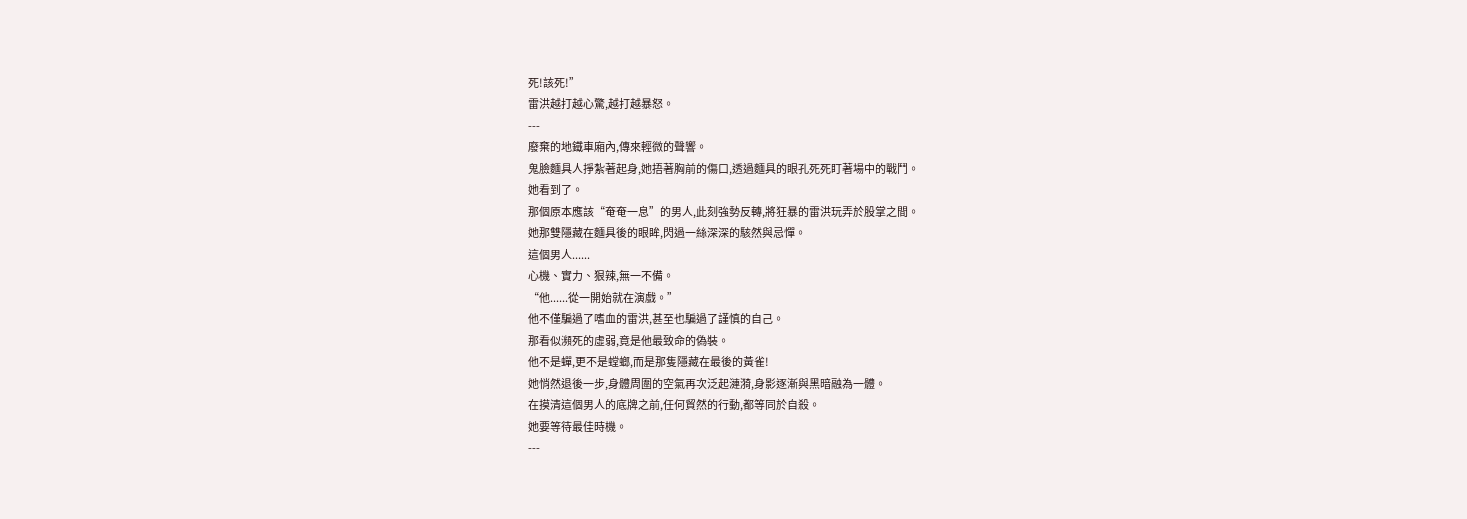死!該死!”
雷洪越打越心驚,越打越暴怒。
---
廢棄的地鐵車廂內,傳來輕微的聲響。
鬼臉麵具人掙紮著起身,她捂著胸前的傷口,透過麵具的眼孔死死盯著場中的戰鬥。
她看到了。
那個原本應該“奄奄一息”的男人,此刻強勢反轉,將狂暴的雷洪玩弄於股掌之間。
她那雙隱藏在麵具後的眼眸,閃過一絲深深的駭然與忌憚。
這個男人......
心機、實力、狠辣,無一不備。
“他......從一開始就在演戲。”
他不僅騙過了嗜血的雷洪,甚至也騙過了謹慎的自己。
那看似瀕死的虛弱,竟是他最致命的偽裝。
他不是蟬,更不是螳螂,而是那隻隱藏在最後的黃雀!
她悄然退後一步,身體周圍的空氣再次泛起漣漪,身影逐漸與黑暗融為一體。
在摸清這個男人的底牌之前,任何貿然的行動,都等同於自殺。
她要等待最佳時機。
---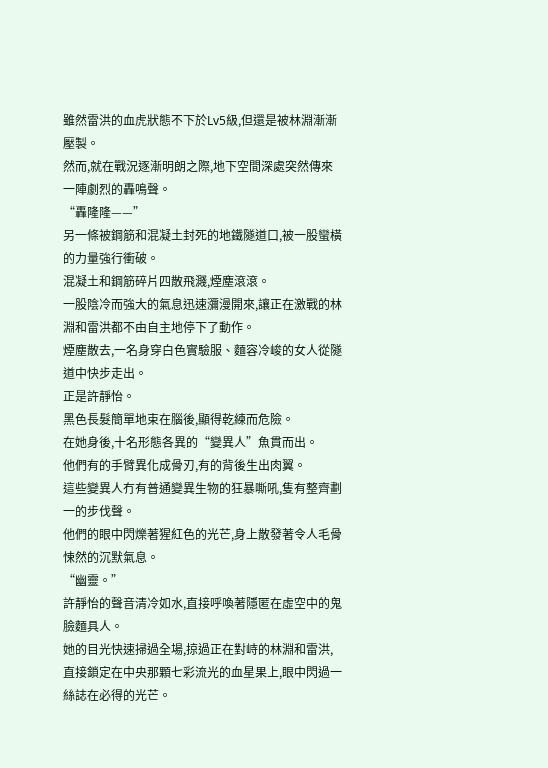雖然雷洪的血虎狀態不下於Lv5級,但還是被林淵漸漸壓製。
然而,就在戰況逐漸明朗之際,地下空間深處突然傳來一陣劇烈的轟鳴聲。
“轟隆隆——”
另一條被鋼筋和混凝土封死的地鐵隧道口,被一股蠻橫的力量強行衝破。
混凝土和鋼筋碎片四散飛濺,煙塵滾滾。
一股陰冷而強大的氣息迅速瀰漫開來,讓正在激戰的林淵和雷洪都不由自主地停下了動作。
煙塵散去,一名身穿白色實驗服、麵容冷峻的女人從隧道中快步走出。
正是許靜怡。
黑色長髮簡單地束在腦後,顯得乾練而危險。
在她身後,十名形態各異的“變異人”魚貫而出。
他們有的手臂異化成骨刃,有的背後生出肉翼。
這些變異人冇有普通變異生物的狂暴嘶吼,隻有整齊劃一的步伐聲。
他們的眼中閃爍著猩紅色的光芒,身上散發著令人毛骨悚然的沉默氣息。
“幽靈。”
許靜怡的聲音清冷如水,直接呼喚著隱匿在虛空中的鬼臉麵具人。
她的目光快速掃過全場,掠過正在對峙的林淵和雷洪,直接鎖定在中央那顆七彩流光的血星果上,眼中閃過一絲誌在必得的光芒。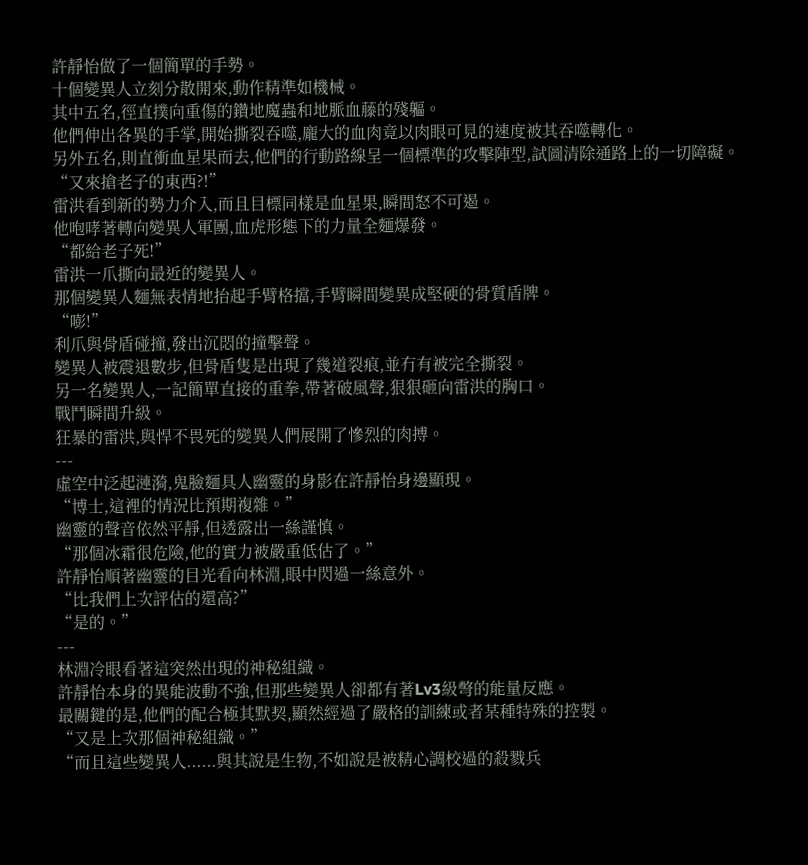許靜怡做了一個簡單的手勢。
十個變異人立刻分散開來,動作精準如機械。
其中五名,徑直撲向重傷的鑽地魔蟲和地脈血藤的殘軀。
他們伸出各異的手掌,開始撕裂吞噬,龐大的血肉竟以肉眼可見的速度被其吞噬轉化。
另外五名,則直衝血星果而去,他們的行動路線呈一個標準的攻擊陣型,試圖清除通路上的一切障礙。
“又來搶老子的東西?!”
雷洪看到新的勢力介入,而且目標同樣是血星果,瞬間怒不可遏。
他咆哮著轉向變異人軍團,血虎形態下的力量全麵爆發。
“都給老子死!”
雷洪一爪撕向最近的變異人。
那個變異人麵無表情地抬起手臂格擋,手臂瞬間變異成堅硬的骨質盾牌。
“嘭!”
利爪與骨盾碰撞,發出沉悶的撞擊聲。
變異人被震退數步,但骨盾隻是出現了幾道裂痕,並冇有被完全撕裂。
另一名變異人,一記簡單直接的重拳,帶著破風聲,狠狠砸向雷洪的胸口。
戰鬥瞬間升級。
狂暴的雷洪,與悍不畏死的變異人們展開了慘烈的肉搏。
---
虛空中泛起漣漪,鬼臉麵具人幽靈的身影在許靜怡身邊顯現。
“博士,這裡的情況比預期複雜。”
幽靈的聲音依然平靜,但透露出一絲謹慎。
“那個冰霜很危險,他的實力被嚴重低估了。”
許靜怡順著幽靈的目光看向林淵,眼中閃過一絲意外。
“比我們上次評估的還高?”
“是的。”
---
林淵冷眼看著這突然出現的神秘組織。
許靜怡本身的異能波動不強,但那些變異人卻都有著Lv3級彆的能量反應。
最關鍵的是,他們的配合極其默契,顯然經過了嚴格的訓練或者某種特殊的控製。
“又是上次那個神秘組織。”
“而且這些變異人......與其說是生物,不如說是被精心調校過的殺戮兵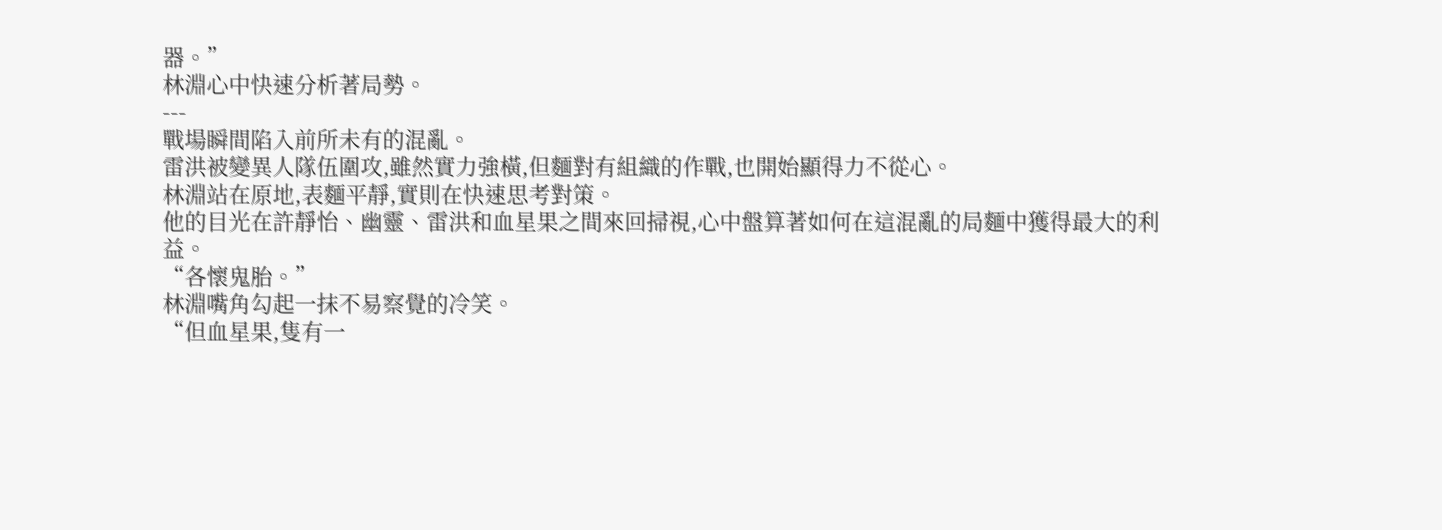器。”
林淵心中快速分析著局勢。
---
戰場瞬間陷入前所未有的混亂。
雷洪被變異人隊伍圍攻,雖然實力強橫,但麵對有組織的作戰,也開始顯得力不從心。
林淵站在原地,表麵平靜,實則在快速思考對策。
他的目光在許靜怡、幽靈、雷洪和血星果之間來回掃視,心中盤算著如何在這混亂的局麵中獲得最大的利益。
“各懷鬼胎。”
林淵嘴角勾起一抹不易察覺的冷笑。
“但血星果,隻有一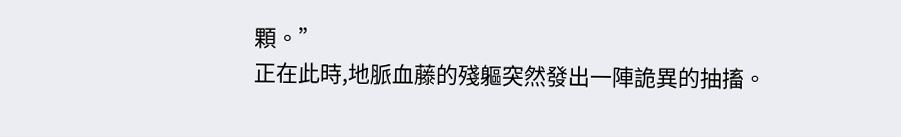顆。”
正在此時,地脈血藤的殘軀突然發出一陣詭異的抽搐。